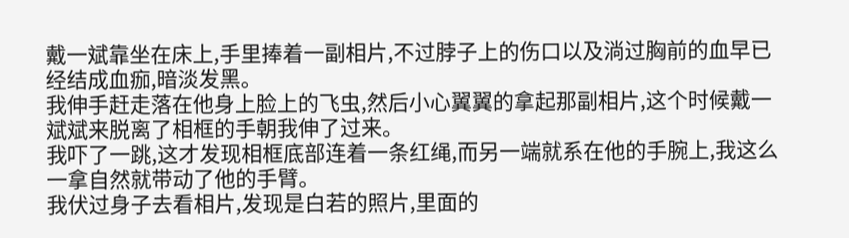戴一斌靠坐在床上,手里捧着一副相片,不过脖子上的伤口以及淌过胸前的血早已经结成血痂,暗淡发黑。
我伸手赶走落在他身上脸上的飞虫,然后小心翼翼的拿起那副相片,这个时候戴一斌斌来脱离了相框的手朝我伸了过来。
我吓了一跳,这才发现相框底部连着一条红绳,而另一端就系在他的手腕上,我这么一拿自然就带动了他的手臂。
我伏过身子去看相片,发现是白若的照片,里面的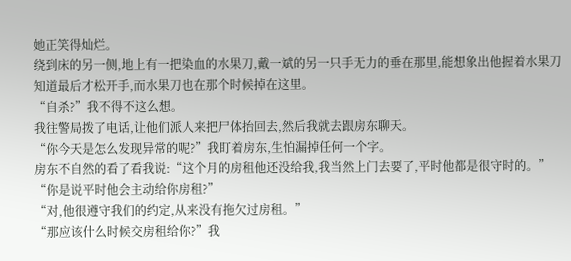她正笑得灿烂。
绕到床的另一侧,地上有一把染血的水果刀,戴一斌的另一只手无力的垂在那里,能想象出他握着水果刀知道最后才松开手,而水果刀也在那个时候掉在这里。
“自杀?”我不得不这么想。
我往警局拨了电话,让他们派人来把尸体抬回去,然后我就去跟房东聊天。
“你今天是怎么发现异常的呢?”我盯着房东,生怕漏掉任何一个字。
房东不自然的看了看我说:“这个月的房租他还没给我,我当然上门去要了,平时他都是很守时的。”
“你是说平时他会主动给你房租?”
“对,他很遵守我们的约定,从来没有拖欠过房租。”
“那应该什么时候交房租给你?”我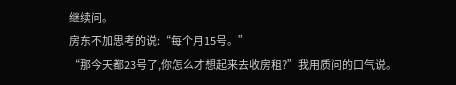继续问。
房东不加思考的说:“每个月15号。”
“那今天都23号了,你怎么才想起来去收房租?”我用质问的口气说。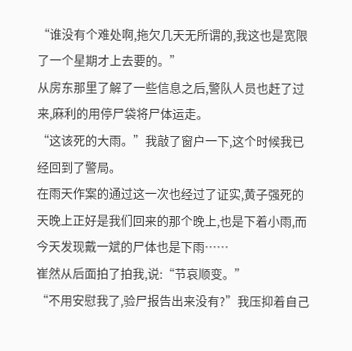“谁没有个难处啊,拖欠几天无所谓的,我这也是宽限了一个星期才上去要的。”
从房东那里了解了一些信息之后,警队人员也赶了过来,麻利的用停尸袋将尸体运走。
“这该死的大雨。”我敲了窗户一下,这个时候我已经回到了警局。
在雨天作案的通过这一次也经过了证实,黄子强死的天晚上正好是我们回来的那个晚上,也是下着小雨,而今天发现戴一斌的尸体也是下雨……
崔然从后面拍了拍我,说:“节哀顺变。”
“不用安慰我了,验尸报告出来没有?”我压抑着自己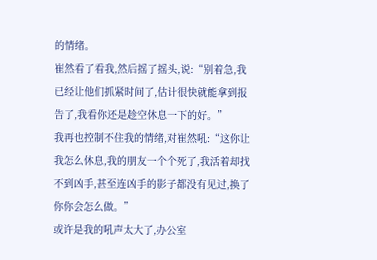的情绪。
崔然看了看我,然后摇了摇头,说:“别着急,我已经让他们抓紧时间了,估计很快就能拿到报告了,我看你还是趁空休息一下的好。”
我再也控制不住我的情绪,对崔然吼:“这你让我怎么休息,我的朋友一个个死了,我活着却找不到凶手,甚至连凶手的影子都没有见过,换了你你会怎么做。”
或许是我的吼声太大了,办公室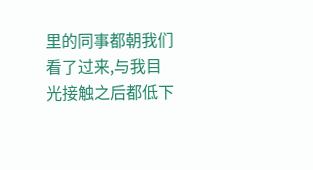里的同事都朝我们看了过来,与我目光接触之后都低下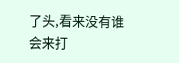了头,看来没有谁会来打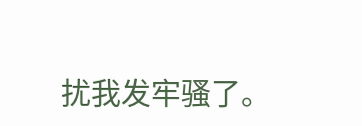扰我发牢骚了。